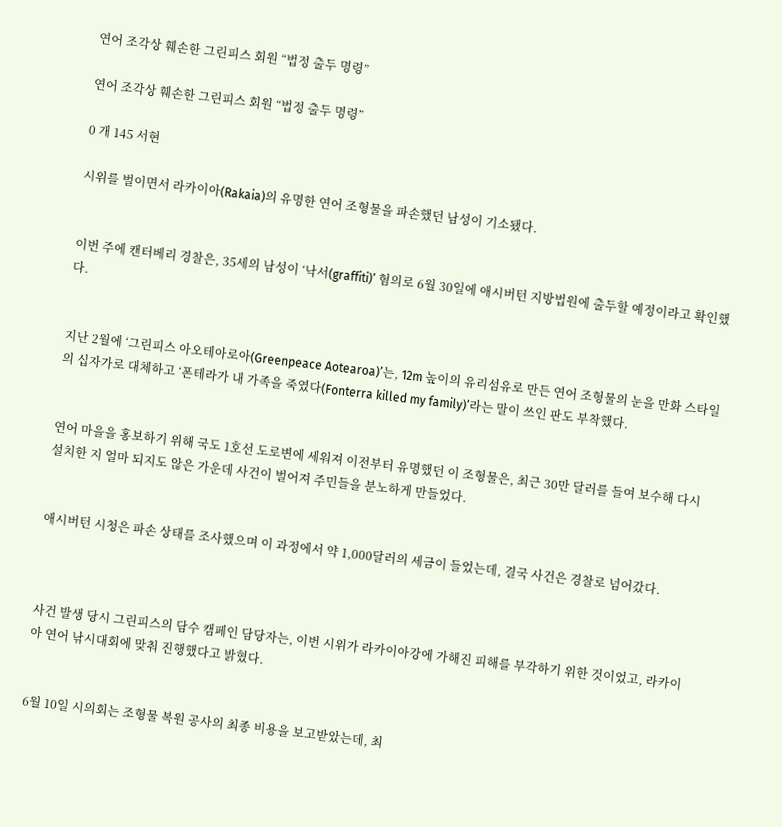연어 조각상 훼손한 그린피스 회원 “법정 출두 명령”

연어 조각상 훼손한 그린피스 회원 “법정 출두 명령”

0 개 145 서현

시위를 벌이면서 라카이아(Rakaia)의 유명한 연어 조형물을 파손했던 남성이 기소됐다.


이번 주에 캔터베리 경찰은, 35세의 남성이 ‘낙서(graffiti)’ 혐의로 6월 30일에 애시버턴 지방법원에 출두할 예정이라고 확인했다.


지난 2월에 ‘그린피스 아오테아로아(Greenpeace Aotearoa)’는, 12m 높이의 유리섬유로 만든 연어 조형물의 눈을 만화 스타일의 십자가로 대체하고 ‘폰테라가 내 가족을 죽였다(Fonterra killed my family)’라는 말이 쓰인 판도 부착했다.


연어 마을을 홍보하기 위해 국도 1호선 도로변에 세워져 이전부터 유명했던 이 조형물은, 최근 30만 달러를 들여 보수해 다시 설치한 지 얼마 되지도 않은 가운데 사건이 벌어져 주민들을 분노하게 만들었다.


애시버턴 시청은 파손 상태를 조사했으며 이 과정에서 약 1,000달러의 세금이 들었는데, 결국 사건은 경찰로 넘어갔다.



사건 발생 당시 그린피스의 담수 캠페인 담당자는, 이번 시위가 라카이아강에 가해진 피해를 부각하기 위한 것이었고, 라카이아 연어 낚시대회에 맞춰 진행했다고 밝혔다.


6월 10일 시의회는 조형물 복원 공사의 최종 비용을 보고받았는데, 최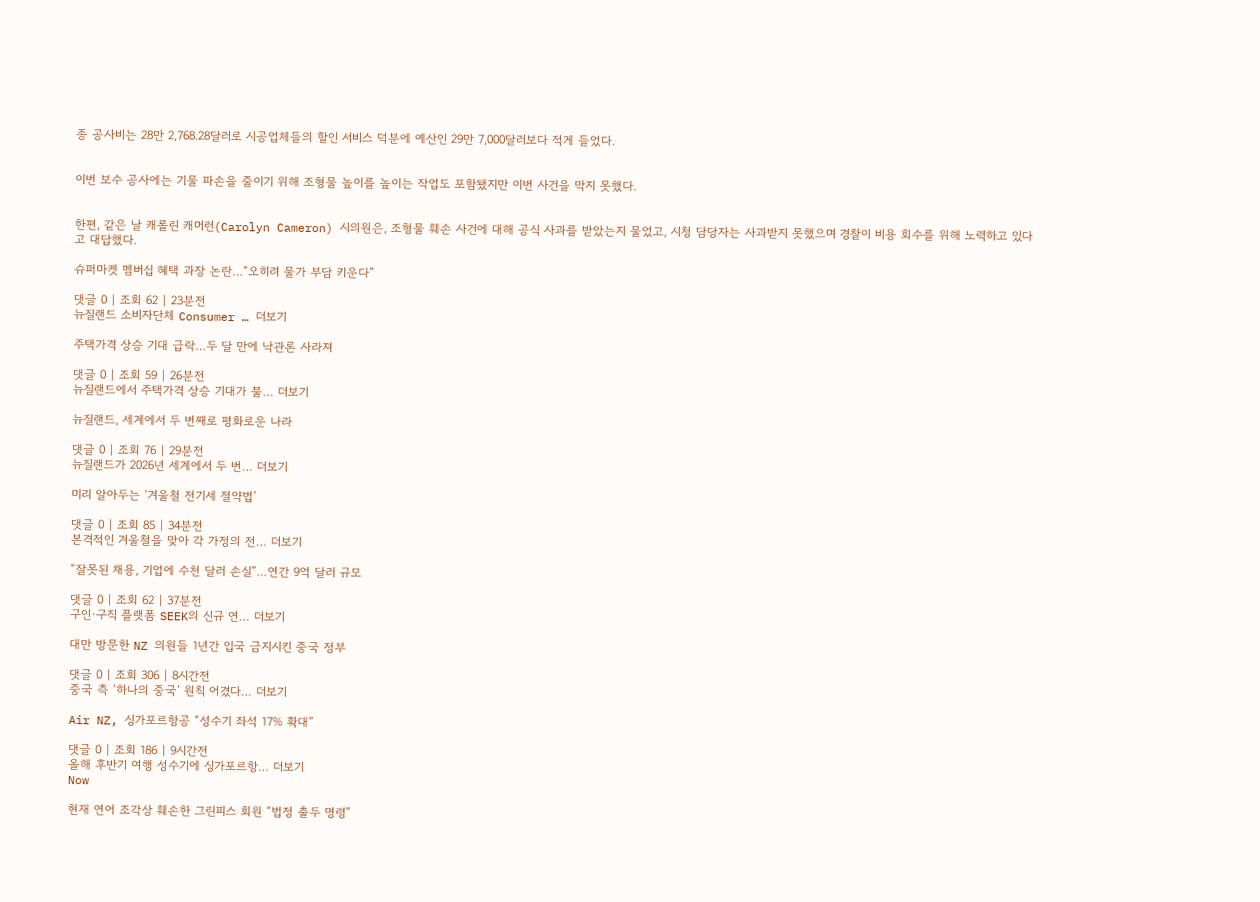종 공사비는 28만 2,768.28달러로 시공업체들의 할인 서비스 덕분에 예산인 29만 7,000달러보다 적게 들었다.


이번 보수 공사에는 기물 파손을 줄이기 위해 조형물 높이를 높이는 작업도 포함됐지만 이번 사건을 막지 못했다.


한편, 같은 날 캐롤린 캐머런(Carolyn Cameron) 시의원은, 조형물 훼손 사건에 대해 공식 사과를 받았는지 물었고, 시청 담당자는 사과받지 못했으며 경찰이 비용 회수를 위해 노력하고 있다고 대답했다.

슈퍼마켓 멤버십 혜택 과장 논란…“오히려 물가 부담 키운다”

댓글 0 | 조회 62 | 23분전
뉴질랜드 소비자단체 Consumer … 더보기

주택가격 상승 기대 급락…두 달 만에 낙관론 사라져

댓글 0 | 조회 59 | 26분전
뉴질랜드에서 주택가격 상승 기대가 불… 더보기

뉴질랜드, 세계에서 두 번째로 평화로운 나라

댓글 0 | 조회 76 | 29분전
뉴질랜드가 2026년 세계에서 두 번… 더보기

미리 알아두는 ‘겨울철 전기세 절약법’

댓글 0 | 조회 85 | 34분전
본격적인 겨울철을 맞아 각 가정의 전… 더보기

“잘못된 채용, 기업에 수천 달러 손실”…연간 9억 달러 규모

댓글 0 | 조회 62 | 37분전
구인·구직 플랫폼 SEEK의 신규 연… 더보기

대만 방문한 NZ 의원들 1년간 입국 금지시킨 중국 정부

댓글 0 | 조회 306 | 8시간전
중국 측 ‘하나의 중국’ 원칙 어겼다… 더보기

Air NZ, 싱가포르항공 “성수기 좌석 17% 확대”

댓글 0 | 조회 186 | 9시간전
올해 후반기 여행 성수기에 싱가포르항… 더보기
Now

현재 연어 조각상 훼손한 그린피스 회원 “법정 출두 명령”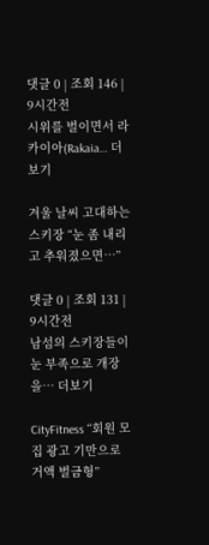댓글 0 | 조회 146 | 9시간전
시위를 벌이면서 라카이아(Rakaia… 더보기

겨울 날씨 고대하는 스키장 “눈 좀 내리고 추워졌으면…”

댓글 0 | 조회 131 | 9시간전
남섬의 스키장들이 눈 부족으로 개장을… 더보기

CityFitness “회원 모집 광고 기만으로 거액 벌금형”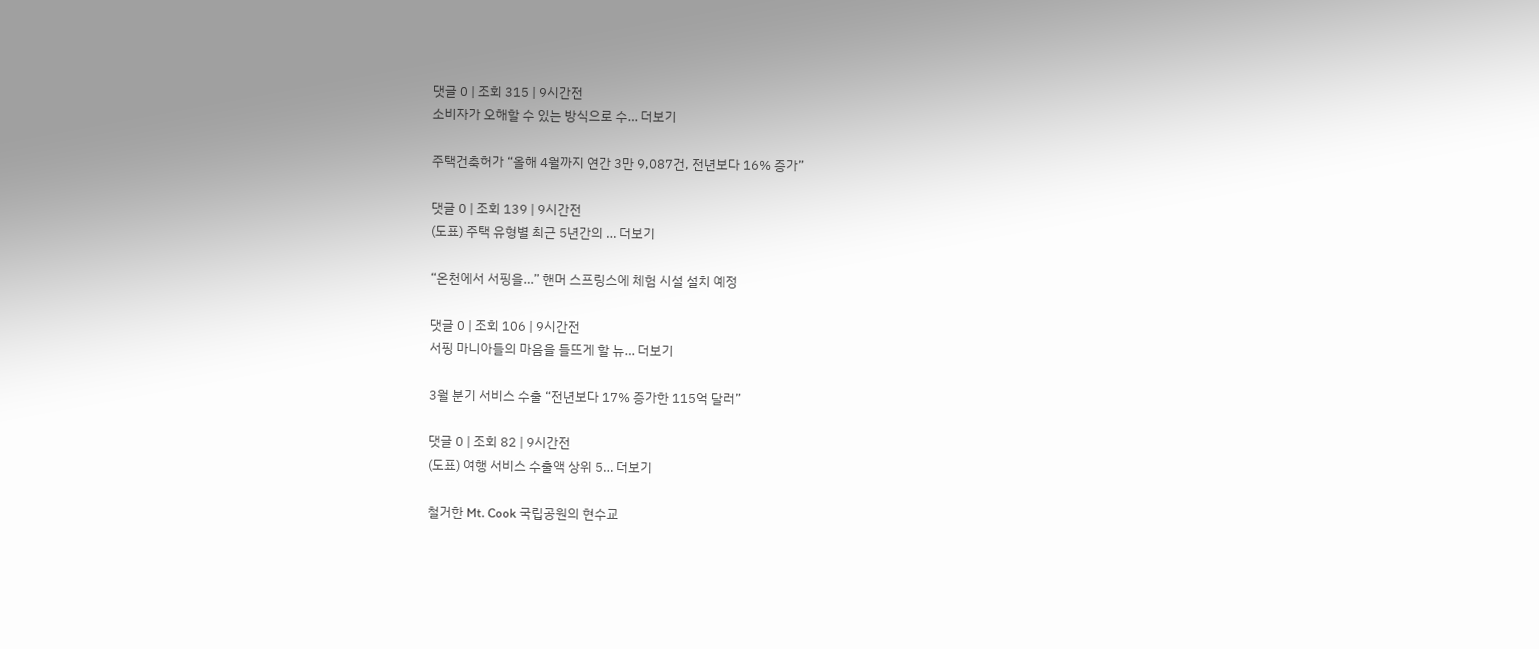댓글 0 | 조회 315 | 9시간전
소비자가 오해할 수 있는 방식으로 수… 더보기

주택건축허가 “올해 4월까지 연간 3만 9,087건, 전년보다 16% 증가”

댓글 0 | 조회 139 | 9시간전
(도표) 주택 유형별 최근 5년간의 … 더보기

“온천에서 서핑을…” 핸머 스프링스에 체험 시설 설치 예정

댓글 0 | 조회 106 | 9시간전
서핑 마니아들의 마음을 들뜨게 할 뉴… 더보기

3월 분기 서비스 수출 “전년보다 17% 증가한 115억 달러”

댓글 0 | 조회 82 | 9시간전
(도표) 여행 서비스 수출액 상위 5… 더보기

철거한 Mt. Cook 국립공원의 현수교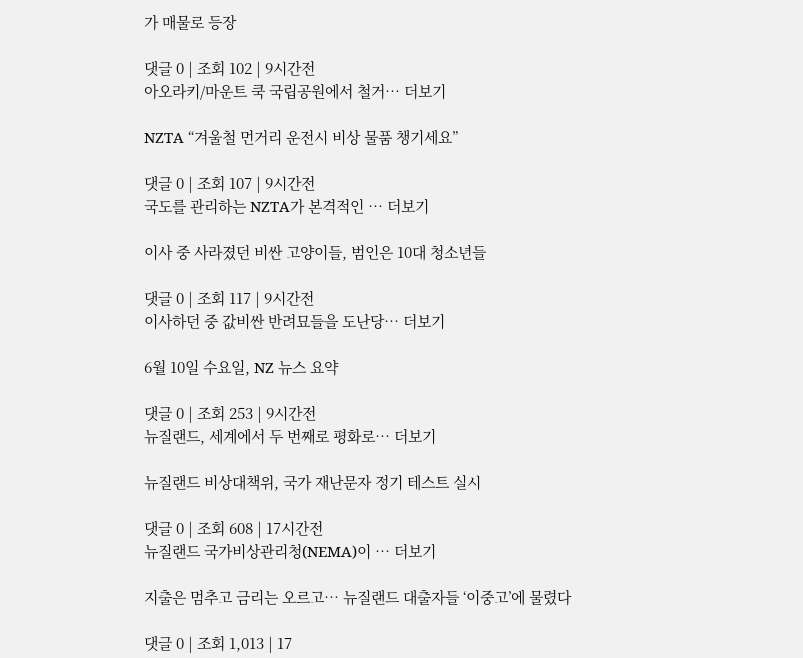가 매물로 등장

댓글 0 | 조회 102 | 9시간전
아오라키/마운트 쿡 국립공원에서 철거… 더보기

NZTA “겨울철 먼거리 운전시 비상 물품 챙기세요”

댓글 0 | 조회 107 | 9시간전
국도를 관리하는 NZTA가 본격적인 … 더보기

이사 중 사라졌던 비싼 고양이들, 범인은 10대 청소년들

댓글 0 | 조회 117 | 9시간전
이사하던 중 값비싼 반려묘들을 도난당… 더보기

6월 10일 수요일, NZ 뉴스 요약

댓글 0 | 조회 253 | 9시간전
뉴질랜드, 세계에서 두 번째로 평화로… 더보기

뉴질랜드 비상대책위, 국가 재난문자 정기 테스트 실시

댓글 0 | 조회 608 | 17시간전
뉴질랜드 국가비상관리청(NEMA)이 … 더보기

지출은 멈추고 금리는 오르고… 뉴질랜드 대출자들 ‘이중고’에 물렸다

댓글 0 | 조회 1,013 | 17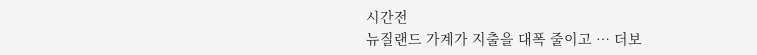시간전
뉴질랜드 가계가 지출을 대폭 줄이고 … 더보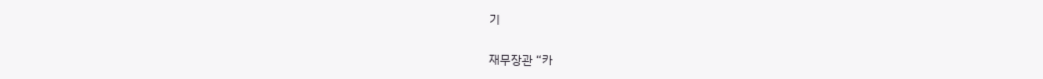기

재무장관 “카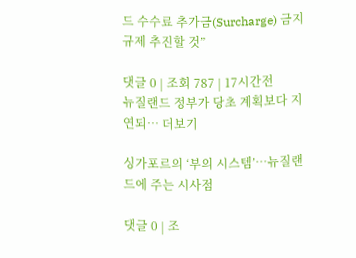드 수수료 추가금(Surcharge) 금지 규제 추진할 것”

댓글 0 | 조회 787 | 17시간전
뉴질랜드 정부가 당초 계획보다 지연되… 더보기

싱가포르의 ‘부의 시스템’…뉴질랜드에 주는 시사점

댓글 0 | 조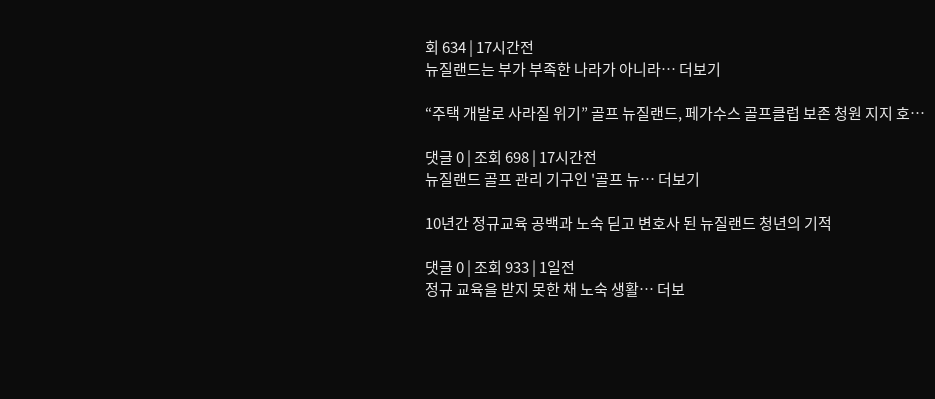회 634 | 17시간전
뉴질랜드는 부가 부족한 나라가 아니라… 더보기

“주택 개발로 사라질 위기” 골프 뉴질랜드, 페가수스 골프클럽 보존 청원 지지 호…

댓글 0 | 조회 698 | 17시간전
뉴질랜드 골프 관리 기구인 '골프 뉴… 더보기

10년간 정규교육 공백과 노숙 딛고 변호사 된 뉴질랜드 청년의 기적

댓글 0 | 조회 933 | 1일전
정규 교육을 받지 못한 채 노숙 생활… 더보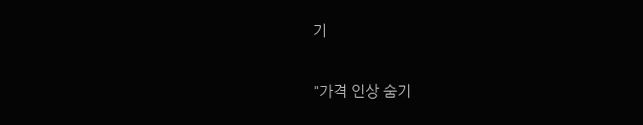기

"가격 인상 숨기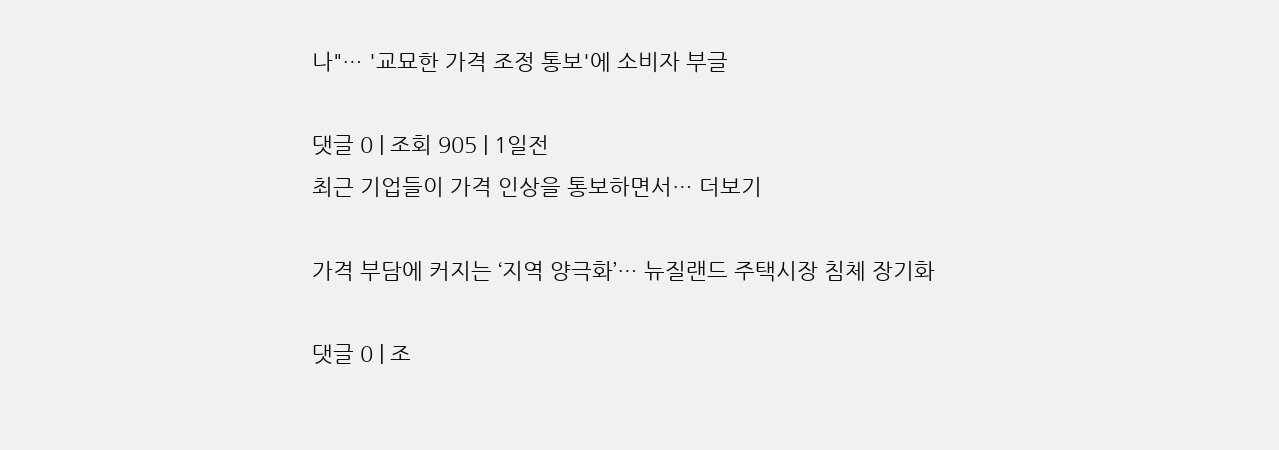나"… '교묘한 가격 조정 통보'에 소비자 부글

댓글 0 | 조회 905 | 1일전
최근 기업들이 가격 인상을 통보하면서… 더보기

가격 부담에 커지는 ‘지역 양극화’… 뉴질랜드 주택시장 침체 장기화

댓글 0 | 조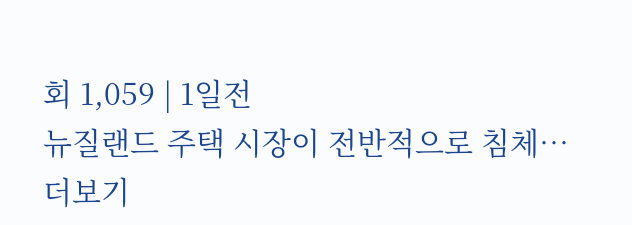회 1,059 | 1일전
뉴질랜드 주택 시장이 전반적으로 침체… 더보기